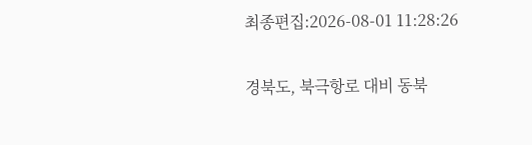최종편집:2026-08-01 11:28:26

경북도, 북극항로 대비 동북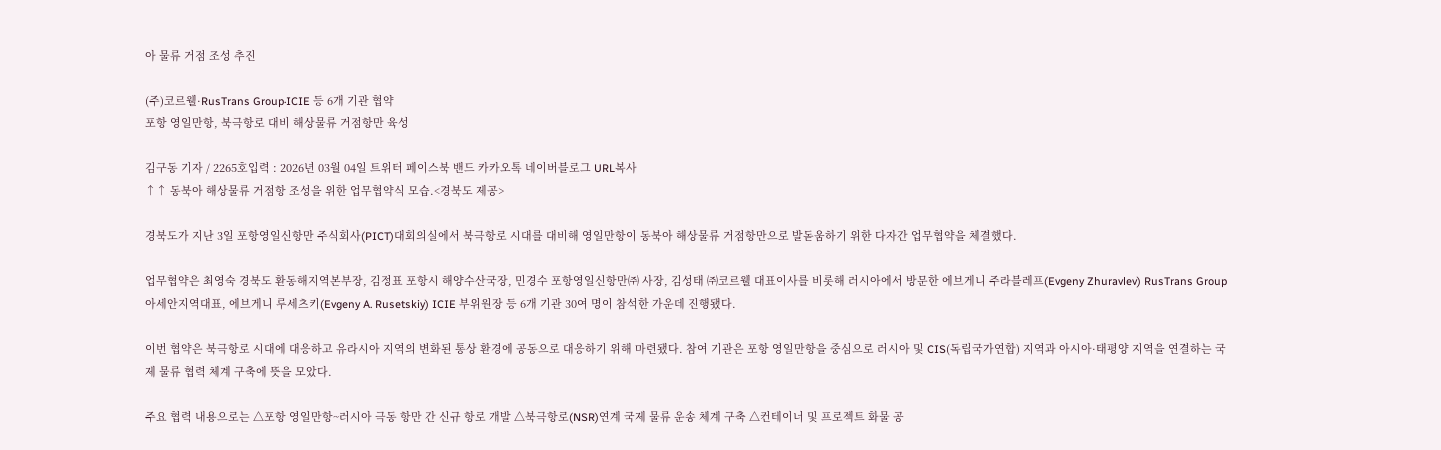아 물류 거점 조성 추진

(주)코르웰·RusTrans Group·ICIE 등 6개 기관 협약
포항 영일만항, 북극항로 대비 해상물류 거점항만 육성

김구동 기자 / 2265호입력 : 2026년 03월 04일 트위터 페이스북 밴드 카카오톡 네이버블로그 URL복사
↑↑ 동북아 해상물류 거점항 조성을 위한 업무협약식 모습.<경북도 제공>

경북도가 지난 3일 포항영일신항만 주식회사(PICT)대회의실에서 북극항로 시대를 대비해 영일만항이 동북아 해상물류 거점항만으로 발돋움하기 위한 다자간 업무협약을 체결했다.

업무협약은 최영숙 경북도 환동해지역본부장, 김정표 포항시 해양수산국장, 민경수 포항영일신항만㈜ 사장, 김성태 ㈜코르웰 대표이사를 비롯해 러시아에서 방문한 에브게니 주라블레프(Evgeny Zhuravlev) RusTrans Group 아세안지역대표, 에브게니 루세츠키(Evgeny A. Rusetskiy) ICIE 부위원장 등 6개 기관 30여 명이 참석한 가운데 진행됐다.

이번 협약은 북극항로 시대에 대응하고 유라시아 지역의 변화된 통상 환경에 공동으로 대응하기 위해 마련됐다. 참여 기관은 포항 영일만항을 중심으로 러시아 및 CIS(독립국가연합) 지역과 아시아·태평양 지역을 연결하는 국제 물류 협력 체계 구축에 뜻을 모았다.

주요 협력 내용으로는 △포항 영일만항~러시아 극동 항만 간 신규 항로 개발 △북극항로(NSR)연계 국제 물류 운송 체계 구축 △컨테이너 및 프로젝트 화물 공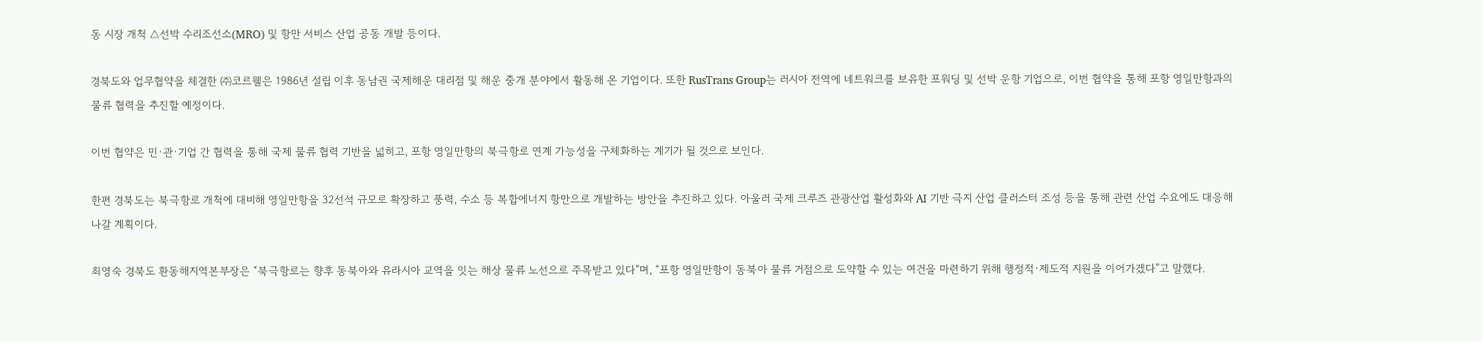동 시장 개척 △선박 수리조선소(MRO) 및 항만 서비스 산업 공동 개발 등이다.

경북도와 업무협약을 체결한 ㈜코르웰은 1986년 설립 이후 동남권 국제해운 대리점 및 해운 중개 분야에서 활동해 온 기업이다. 또한 RusTrans Group는 러시아 전역에 네트워크를 보유한 포워딩 및 선박 운항 기업으로, 이번 협약을 통해 포항 영일만항과의 물류 협력을 추진할 예정이다.

이번 협약은 민·관·기업 간 협력을 통해 국제 물류 협력 기반을 넓히고, 포항 영일만항의 북극항로 연계 가능성을 구체화하는 계기가 될 것으로 보인다.

한편 경북도는 북극항로 개척에 대비해 영일만항을 32선석 규모로 확장하고 풍력, 수소 등 복합에너지 항만으로 개발하는 방안을 추진하고 있다. 아울러 국제 크루즈 관광산업 활성화와 AI 기반 극지 산업 클러스터 조성 등을 통해 관련 산업 수요에도 대응해 나갈 계획이다.

최영숙 경북도 환동해지역본부장은 “북극항로는 향후 동북아와 유라시아 교역을 잇는 해상 물류 노선으로 주목받고 있다”며, “포항 영일만항이 동북아 물류 거점으로 도약할 수 있는 여건을 마련하기 위해 행정적·제도적 지원을 이어가겠다”고 말했다.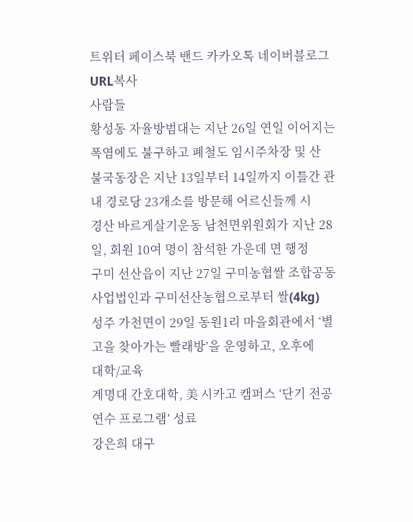트위터 페이스북 밴드 카카오톡 네이버블로그 URL복사
사람들
황성동 자율방범대는 지난 26일 연일 이어지는 폭염에도 불구하고 폐철도 임시주차장 및 산
불국동장은 지난 13일부터 14일까지 이틀간 관내 경로당 23개소를 방문해 어르신들께 시
경산 바르게살기운동 남천면위원회가 지난 28일, 회원 10여 명이 참석한 가운데 면 행정
구미 선산읍이 지난 27일 구미농협쌀 조합공동사업법인과 구미선산농협으로부터 쌀(4kg)
성주 가천면이 29일 동원1리 마을회관에서 ‘별고을 찾아가는 빨래방’을 운영하고, 오후에
대학/교육
계명대 간호대학, 美 시카고 캠퍼스 ‘단기 전공연수 프로그램’ 성료
강은희 대구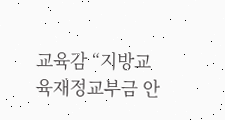교육감 “지방교육재정교부금 안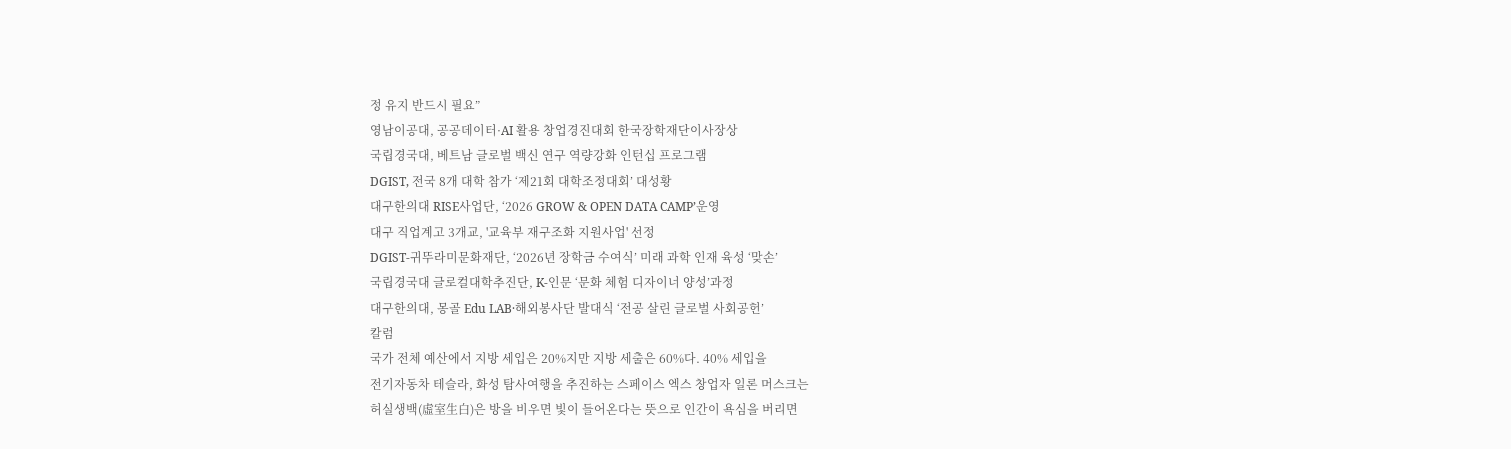정 유지 반드시 필요”
영남이공대, 공공데이터·AI 활용 창업경진대회 한국장학재단이사장상
국립경국대, 베트남 글로벌 백신 연구 역량강화 인턴십 프로그램
DGIST, 전국 8개 대학 참가 ‘제21회 대학조정대회’ 대성황
대구한의대 RISE사업단, ‘2026 GROW & OPEN DATA CAMP’운영
대구 직업계고 3개교, '교육부 재구조화 지원사업' 선정
DGIST-귀뚜라미문화재단, ‘2026년 장학금 수여식’ 미래 과학 인재 육성 ‘맞손’
국립경국대 글로컬대학추진단, K-인문 ‘문화 체험 디자이너 양성’과정
대구한의대, 몽골 Edu LAB·해외봉사단 발대식 ‘전공 살린 글로벌 사회공헌’
칼럼
국가 전체 예산에서 지방 세입은 20%지만 지방 세출은 60%다. 40% 세입을
전기자동차 테슬라, 화성 탐사여행을 추진하는 스페이스 엑스 창업자 일론 머스크는
허실생백(虛室生白)은 방을 비우면 빛이 들어온다는 뜻으로 인간이 욕심을 버리면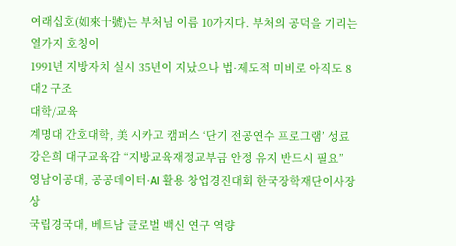여래십호(如來十號)는 부처님 이름 10가지다. 부처의 공덕을 기리는 열가지 호칭이
1991년 지방자치 실시 35년이 지났으나 법·제도적 미비로 아직도 8 대2 구조
대학/교육
계명대 간호대학, 美 시카고 캠퍼스 ‘단기 전공연수 프로그램’ 성료
강은희 대구교육감 “지방교육재정교부금 안정 유지 반드시 필요”
영남이공대, 공공데이터·AI 활용 창업경진대회 한국장학재단이사장상
국립경국대, 베트남 글로벌 백신 연구 역량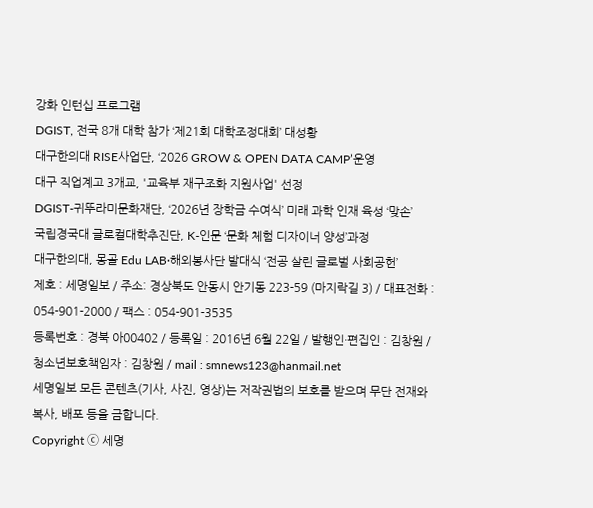강화 인턴십 프로그램
DGIST, 전국 8개 대학 참가 ‘제21회 대학조정대회’ 대성황
대구한의대 RISE사업단, ‘2026 GROW & OPEN DATA CAMP’운영
대구 직업계고 3개교, '교육부 재구조화 지원사업' 선정
DGIST-귀뚜라미문화재단, ‘2026년 장학금 수여식’ 미래 과학 인재 육성 ‘맞손’
국립경국대 글로컬대학추진단, K-인문 ‘문화 체험 디자이너 양성’과정
대구한의대, 몽골 Edu LAB·해외봉사단 발대식 ‘전공 살린 글로벌 사회공헌’
제호 : 세명일보 / 주소: 경상북도 안동시 안기동 223-59 (마지락길 3) / 대표전화 : 054-901-2000 / 팩스 : 054-901-3535
등록번호 : 경북 아00402 / 등록일 : 2016년 6월 22일 / 발행인·편집인 : 김창원 / 청소년보호책임자 : 김창원 / mail : smnews123@hanmail.net
세명일보 모든 콘텐츠(기사, 사진, 영상)는 저작권법의 보호를 받으며 무단 전재와 복사, 배포 등을 금합니다.
Copyright ⓒ 세명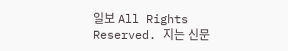일보 All Rights Reserved. 지는 신문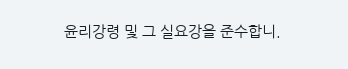윤리강령 및 그 실요강을 준수합니.